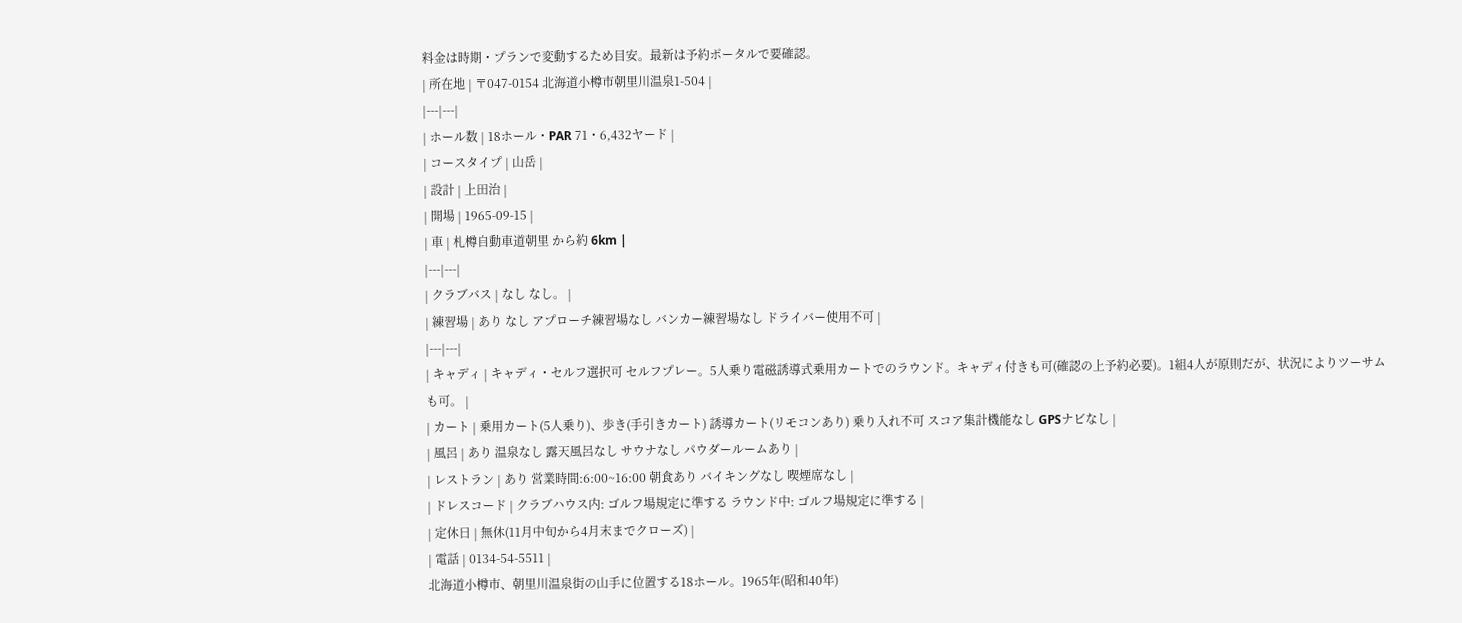料金は時期・プランで変動するため目安。最新は予約ポータルで要確認。
| 所在地 | 〒047-0154 北海道小樽市朝里川温泉1-504 |
|---|---|
| ホール数 | 18ホール・PAR 71・6,432ヤード |
| コースタイプ | 山岳 |
| 設計 | 上田治 |
| 開場 | 1965-09-15 |
| 車 | 札樽自動車道朝里 から約 6km |
|---|---|
| クラブバス | なし なし。 |
| 練習場 | あり なし アプローチ練習場なし バンカー練習場なし ドライバー使用不可 |
|---|---|
| キャディ | キャディ・セルフ選択可 セルフプレー。5人乗り電磁誘導式乗用カートでのラウンド。キャディ付きも可(確認の上予約必要)。1組4人が原則だが、状況によりツーサムも可。 |
| カート | 乗用カート(5人乗り)、歩き(手引きカート) 誘導カート(リモコンあり) 乗り入れ不可 スコア集計機能なし GPSナビなし |
| 風呂 | あり 温泉なし 露天風呂なし サウナなし パウダールームあり |
| レストラン | あり 営業時間:6:00~16:00 朝食あり バイキングなし 喫煙席なし |
| ドレスコード | クラブハウス内: ゴルフ場規定に準する ラウンド中: ゴルフ場規定に準する |
| 定休日 | 無休(11月中旬から4月末までクローズ) |
| 電話 | 0134-54-5511 |
北海道小樽市、朝里川温泉街の山手に位置する18ホール。1965年(昭和40年)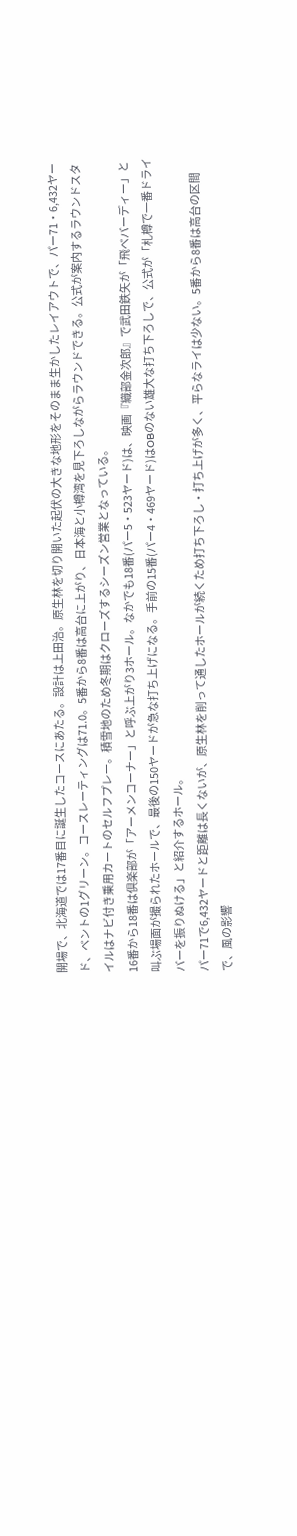開場で、北海道では17番目に誕生したコースにあたる。設計は上田治。原生林を切り開いた起伏の大きな地形をそのまま生かしたレイアウトで、パー71・6,432ヤード、ベントの1グリーン。コースレーティングは71.0。5番から8番は高台に上がり、日本海と小樽湾を見下ろしながらラウンドできる。公式が案内するラウンドスタイルはナビ付き乗用カートのセルフプレー。積雪地のため冬期はクローズするシーズン営業となっている。
16番から18番は倶楽部が「アーメンコーナー」と呼ぶ上がり3ホール。なかでも18番(パー5・523ヤード)は、映画『織部金次郎』で武田鉄矢が「飛べバーディー」と叫ぶ場面が撮られたホールで、最後の150ヤードが急な打ち上げになる。手前の15番(パー4・469ヤード)はOBのない雄大な打ち下ろしで、公式が「札樽で一番ドライバーを振りぬける」と紹介するホール。
パー71で6,432ヤードと距離は長くないが、原生林を削って通したホールが続くため打ち下ろし・打ち上げが多く、平らなライは少ない。5番から8番は高台の区間で、風の影響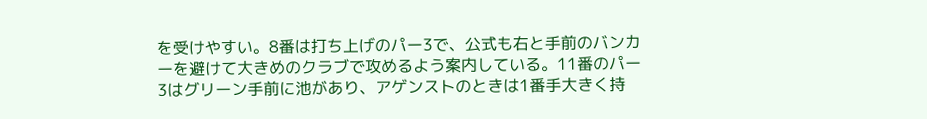を受けやすい。8番は打ち上げのパー3で、公式も右と手前のバンカーを避けて大きめのクラブで攻めるよう案内している。11番のパー3はグリーン手前に池があり、アゲンストのときは1番手大きく持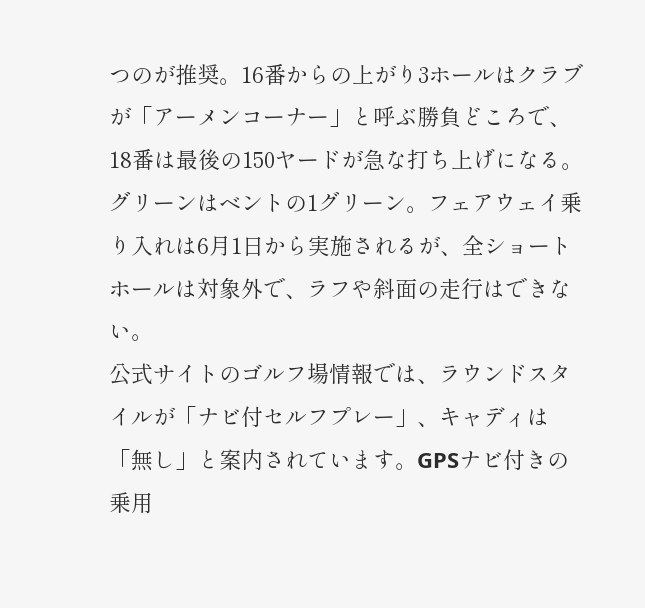つのが推奨。16番からの上がり3ホールはクラブが「アーメンコーナー」と呼ぶ勝負どころで、18番は最後の150ヤードが急な打ち上げになる。グリーンはベントの1グリーン。フェアウェイ乗り入れは6月1日から実施されるが、全ショートホールは対象外で、ラフや斜面の走行はできない。
公式サイトのゴルフ場情報では、ラウンドスタイルが「ナビ付セルフプレー」、キャディは「無し」と案内されています。GPSナビ付きの乗用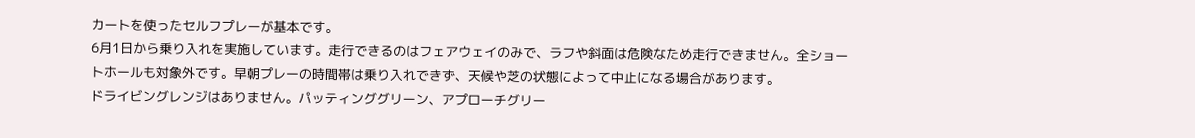カートを使ったセルフプレーが基本です。
6月1日から乗り入れを実施しています。走行できるのはフェアウェイのみで、ラフや斜面は危険なため走行できません。全ショートホールも対象外です。早朝プレーの時間帯は乗り入れできず、天候や芝の状態によって中止になる場合があります。
ドライビングレンジはありません。パッティンググリーン、アプローチグリー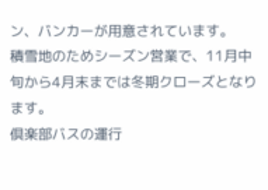ン、バンカーが用意されています。
積雪地のためシーズン営業で、11月中旬から4月末までは冬期クローズとなります。
倶楽部バスの運行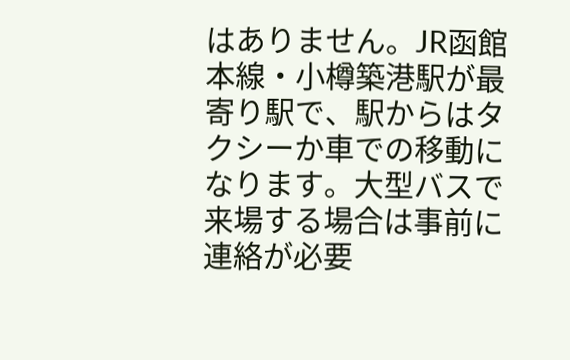はありません。JR函館本線・小樽築港駅が最寄り駅で、駅からはタクシーか車での移動になります。大型バスで来場する場合は事前に連絡が必要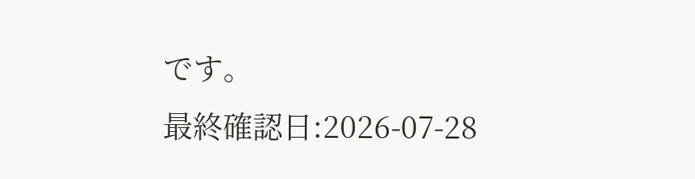です。
最終確認日:2026-07-28